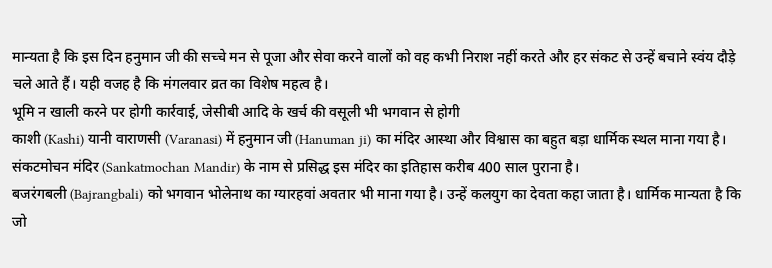मान्यता है कि इस दिन हनुमान जी की सच्चे मन से पूजा और सेवा करने वालों को वह कभी निराश नहीं करते और हर संकट से उन्हें बचाने स्वंय दौड़े चले आते हैं। यही वजह है कि मंगलवार व्रत का विशेष महत्व है।
भूमि न खाली करने पर होगी कार्रवाई, जेसीबी आदि के खर्च की वसूली भी भगवान से होगी
काशी (Kashi) यानी वाराणसी (Varanasi) में हनुमान जी (Hanuman ji) का मंदिर आस्था और विश्वास का बहुत बड़ा धार्मिक स्थल माना गया है। संकटमोचन मंदिर (Sankatmochan Mandir) के नाम से प्रसिद्ध इस मंदिर का इतिहास करीब 400 साल पुराना है।
बजरंगबली (Bajrangbali) को भगवान भोलेनाथ का ग्यारहवां अवतार भी माना गया है। उन्हें कलयुग का देवता कहा जाता है। धार्मिक मान्यता है कि जो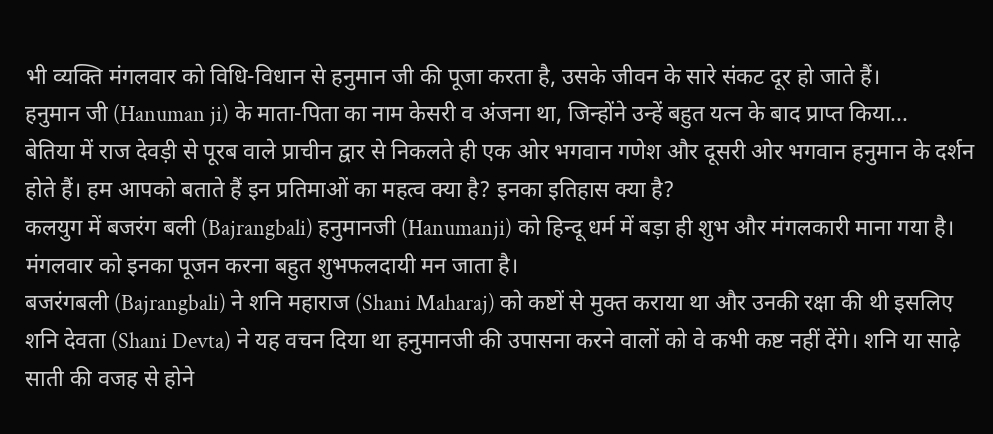भी व्यक्ति मंगलवार को विधि-विधान से हनुमान जी की पूजा करता है, उसके जीवन के सारे संकट दूर हो जाते हैं।
हनुमान जी (Hanuman ji) के माता-पिता का नाम केसरी व अंजना था, जिन्होंने उन्हें बहुत यत्न के बाद प्राप्त किया...
बेतिया में राज देवड़ी से पूरब वाले प्राचीन द्वार से निकलते ही एक ओर भगवान गणेश और दूसरी ओर भगवान हनुमान के दर्शन होते हैं। हम आपको बताते हैं इन प्रतिमाओं का महत्व क्या है? इनका इतिहास क्या है?
कलयुग में बजरंग बली (Bajrangbali) हनुमानजी (Hanumanji) को हिन्दू धर्म में बड़ा ही शुभ और मंगलकारी माना गया है। मंगलवार को इनका पूजन करना बहुत शुभफलदायी मन जाता है।
बजरंगबली (Bajrangbali) ने शनि महाराज (Shani Maharaj) को कष्टों से मुक्त कराया था और उनकी रक्षा की थी इसलिए शनि देवता (Shani Devta) ने यह वचन दिया था हनुमानजी की उपासना करने वालों को वे कभी कष्ट नहीं देंगे। शनि या साढ़े साती की वजह से होने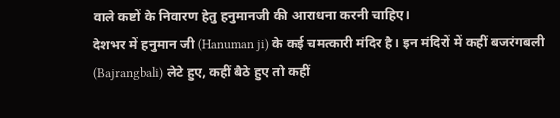वाले कष्टों के निवारण हेतु हनुमानजी की आराधना करनी चाहिए।
देशभर में हनुमान जी (Hanuman ji) के कई चमत्कारी मंदिर है। इन मंदिरों में कहीं बजरंगबली (Bajrangbali) लेटे हुए, कहीं बैठे हुए तो कहीं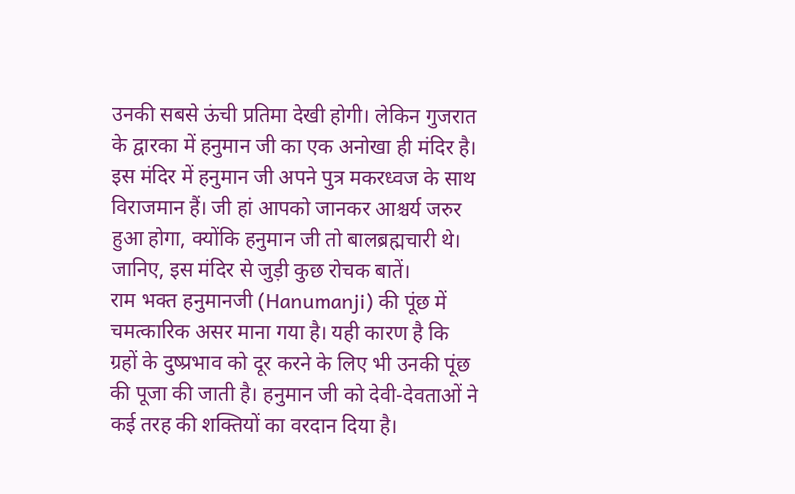उनकी सबसे ऊंची प्रतिमा देखी होगी। लेकिन गुजरात के द्वारका में हनुमान जी का एक अनोखा ही मंदिर है। इस मंदिर में हनुमान जी अपने पुत्र मकरध्वज के साथ विराजमान हैं। जी हां आपको जानकर आश्चर्य जरुर हुआ होगा, क्योंकि हनुमान जी तो बालब्रह्मचारी थे। जानिए, इस मंदिर से जुड़ी कुछ रोचक बातें।
राम भक्त हनुमानजी (Hanumanji) की पूंछ में चमत्कारिक असर माना गया है। यही कारण है कि ग्रहों के दुष्प्रभाव को दूर करने के लिए भी उनकी पूंछ की पूजा की जाती है। हनुमान जी को देवी-देवताओं ने कई तरह की शक्तियों का वरदान दिया है।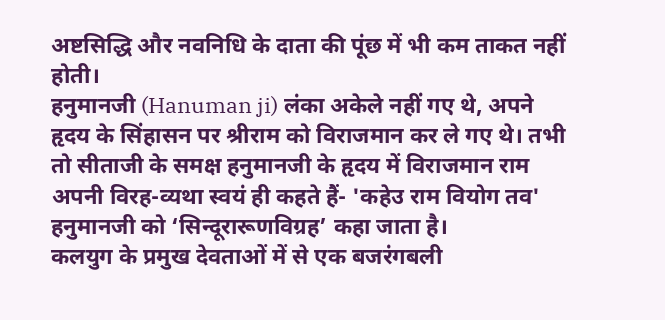अष्टसिद्धि और नवनिधि के दाता की पूंछ में भी कम ताकत नहीं होती।
हनुमानजी (Hanuman ji) लंका अकेले नहीं गए थे, अपने हृदय के सिंहासन पर श्रीराम को विराजमान कर ले गए थे। तभी तो सीताजी के समक्ष हनुमानजी के हृदय में विराजमान राम अपनी विरह-व्यथा स्वयं ही कहते हैं- 'कहेउ राम वियोग तव' हनुमानजी को ‘सिन्दूरारूणविग्रह’ कहा जाता है।
कलयुग के प्रमुख देवताओं में से एक बजरंगबली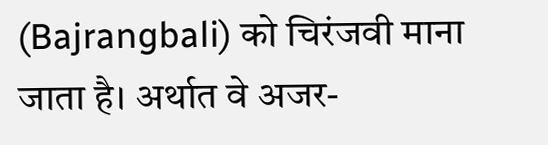(Bajrangbali) को चिरंजवी माना जाता है। अर्थात वे अजर-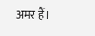अमर हैं।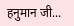हनुमान जी...